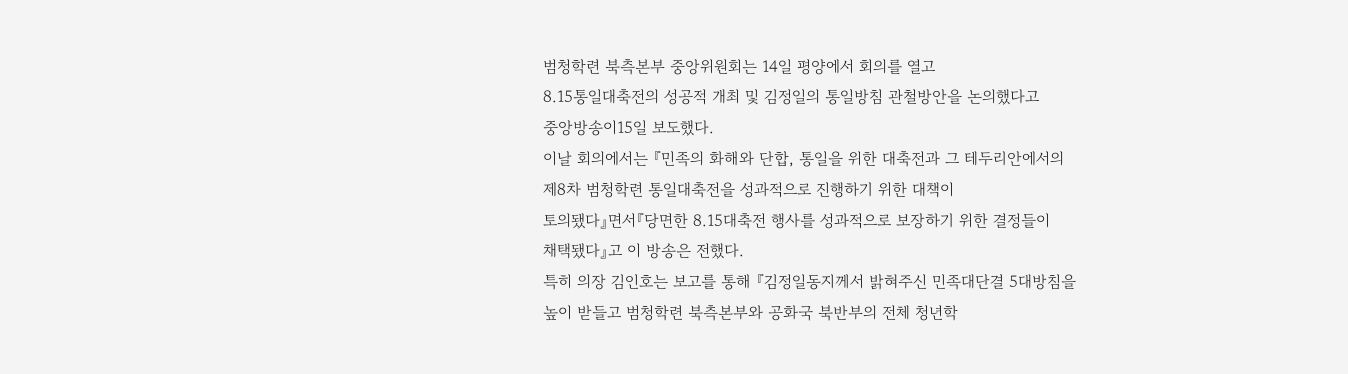범청학련 북측본부 중앙위원회는 14일 평양에서 회의를 열고
8.15통일대축전의 성공적 개최 및 김정일의 통일방침 관철방안을 논의했다고
중앙방송이15일 보도했다.
이날 회의에서는 『민족의 화해와 단합, 통일을 위한 대축전과 그 테두리안에서의
제8차 범청학련 통일대축전을 성과적으로 진행하기 위한 대책이
토의됐다』면서『당면한 8.15대축전 행사를 성과적으로 보장하기 위한 결정들이
채택됐다』고 이 방송은 전했다.
특히 의장 김인호는 보고를 통해 『김정일동지께서 밝혀주신 민족대단결 5대방침을
높이 받들고 범청학련 북측본부와 공화국 북반부의 전체 청년학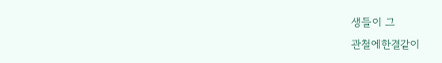생들이 그
관철에한결같이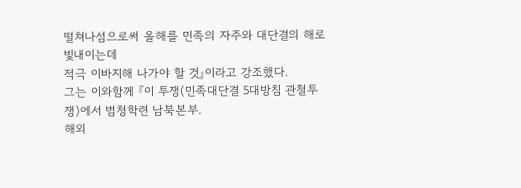떨쳐나섬으로써 올해를 민족의 자주와 대단결의 해로 빛내이는데
적극 이바지해 나가야 할 것』이라고 강조했다.
그는 이와함께 『이 투쟁(민족대단결 5대방침 관철투쟁)에서 범청학련 남북본부.
해외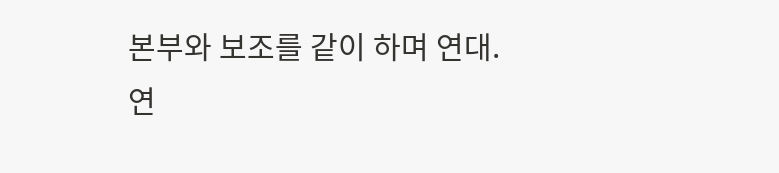본부와 보조를 같이 하며 연대.연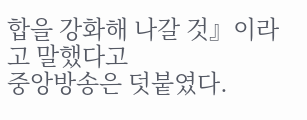합을 강화해 나갈 것』이라고 말했다고
중앙방송은 덧붙였다.